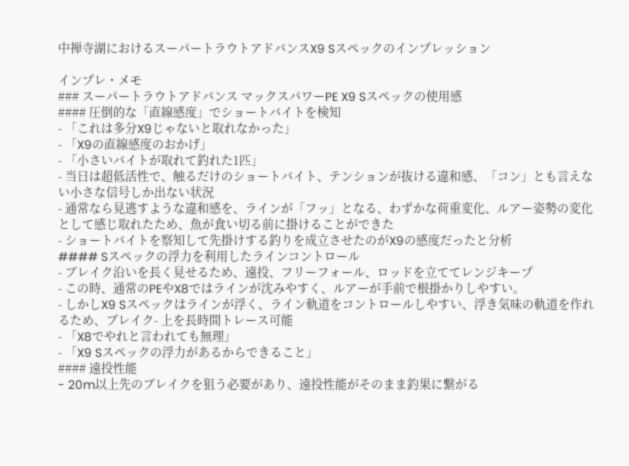中禅寺湖におけるスーパートラウトアドバンスX9 Sスペックのインプレッション

インプレ・メモ
### スーパートラウトアドバンス マックスパワーPE X9 Sスペックの使用感
#### 圧倒的な「直線感度」でショートバイトを検知
- 「これは多分X9じゃないと取れなかった」
- 「X9の直線感度のおかげ」
- 「小さいバイトが取れて釣れた1匹」
- 当日は超低活性で、触るだけのショートバイト、テンションが抜ける違和感、「コン」とも言えない小さな信号しか出ない状況
- 通常なら見逃すような違和感を、ラインが「フッ」となる、わずかな荷重変化、ルアー姿勢の変化として感じ取れたため、魚が食い切る前に掛けることができた
- ショートバイトを察知して先掛けする釣りを成立させたのがX9の感度だったと分析
#### Sスペックの浮力を利用したラインコントロール
- ブレイク沿いを長く見せるため、遠投、フリーフォール、ロッドを立ててレンジキープ
- この時、通常のPEやX8ではラインが沈みやすく、ルアーが手前で根掛かりしやすい。
- しかしX9 Sスペックはラインが浮く、ライン軌道をコントロールしやすい、浮き気味の軌道を作れるため、ブレイク- 上を長時間トレース可能
- 「X8でやれと言われても無理」
- 「X9 Sスペックの浮力があるからできること」
#### 遠投性能
- 20m以上先のブレイクを狙う必要があり、遠投性能がそのまま釣果に繋がる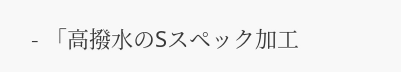- 「高撥水のSスペック加工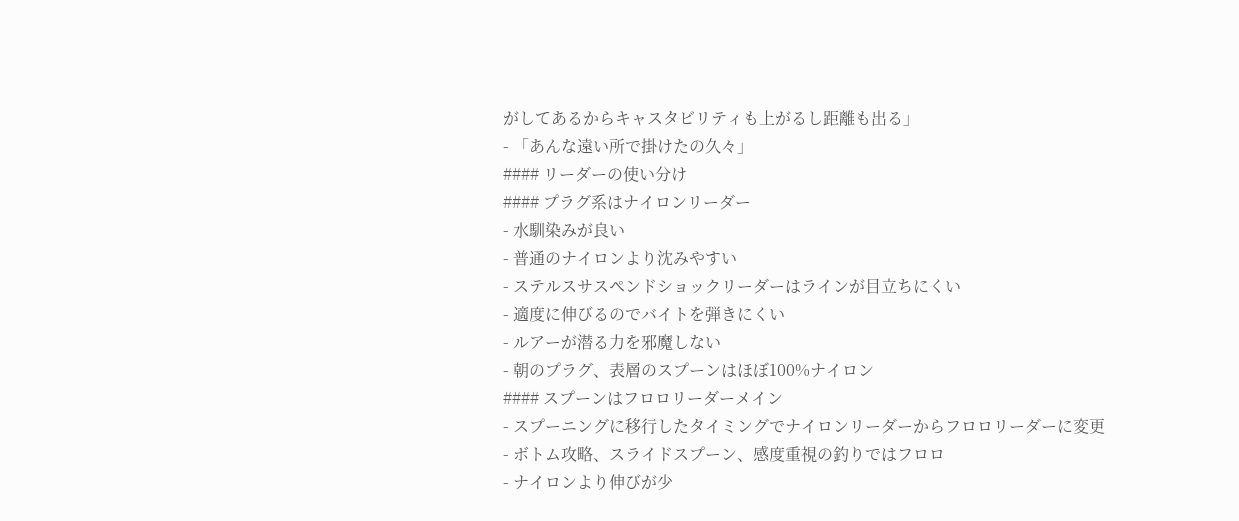がしてあるからキャスタビリティも上がるし距離も出る」
- 「あんな遠い所で掛けたの久々」
#### リーダーの使い分け
#### プラグ系はナイロンリーダー
- 水馴染みが良い
- 普通のナイロンより沈みやすい
- ステルスサスペンドショックリーダーはラインが目立ちにくい
- 適度に伸びるのでバイトを弾きにくい
- ルアーが潜る力を邪魔しない
- 朝のプラグ、表層のスプーンはほぼ100%ナイロン
#### スプーンはフロロリーダーメイン
- スプーニングに移行したタイミングでナイロンリーダーからフロロリーダーに変更
- ボトム攻略、スライドスプーン、感度重視の釣りではフロロ
- ナイロンより伸びが少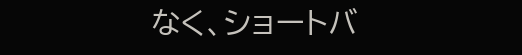なく、ショートバ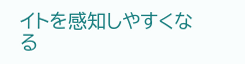イトを感知しやすくなる